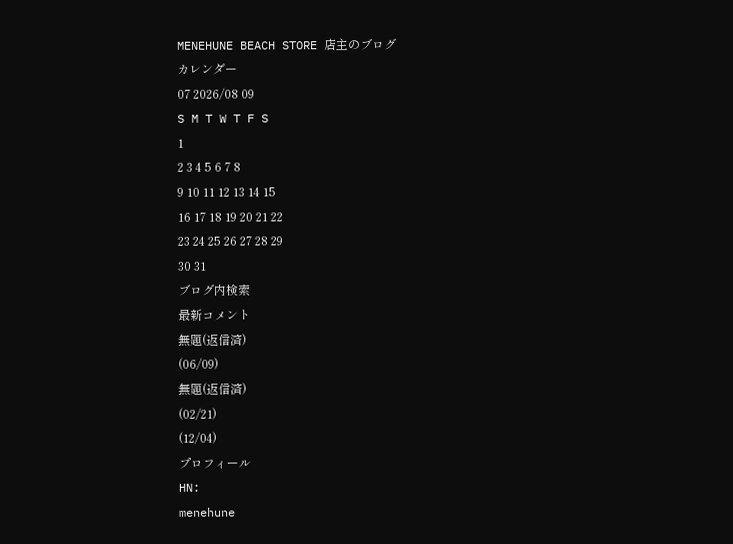MENEHUNE BEACH STORE 店主のブログ
カレンダー
07 2026/08 09
S M T W T F S
1
2 3 4 5 6 7 8
9 10 11 12 13 14 15
16 17 18 19 20 21 22
23 24 25 26 27 28 29
30 31
ブログ内検索
最新コメント
無題(返信済)
(06/09)
無題(返信済)
(02/21)
(12/04)
プロフィール
HN:
menehune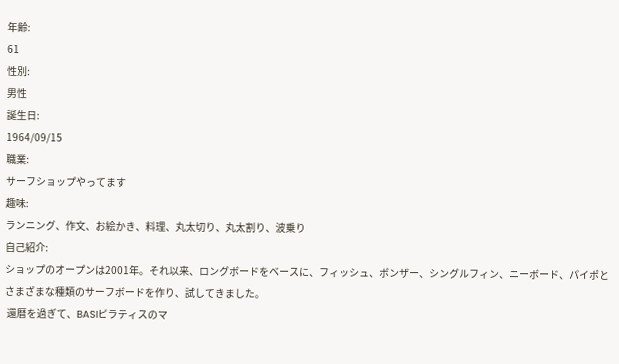年齢:
61
性別:
男性
誕生日:
1964/09/15
職業:
サーフショップやってます
趣味:
ランニング、作文、お絵かき、料理、丸太切り、丸太割り、波乗り
自己紹介:
ショップのオープンは2001年。それ以来、ロングボードをベースに、フィッシュ、ボンザー、シングルフィン、ニーボード、パイポとさまざまな種類のサーフボードを作り、試してきました。
 還暦を過ぎて、BASIピラティスのマ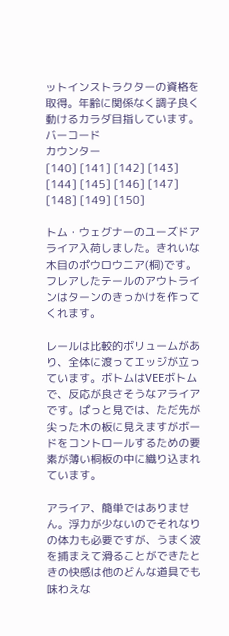ットインストラクターの資格を取得。年齢に関係なく調子良く動けるカラダ目指しています。
バーコード
カウンター
[140] [141] [142] [143] [144] [145] [146] [147] [148] [149] [150]

トム・ウェグナーのユーズドアライア入荷しました。きれいな木目のポウロウニア(桐)です。フレアしたテールのアウトラインはターンのきっかけを作ってくれます。

レールは比較的ボリュームがあり、全体に渡ってエッジが立っています。ボトムはVEEボトムで、反応が良さそうなアライアです。ぱっと見では、ただ先が尖った木の板に見えますがボードをコントロールするための要素が薄い桐板の中に織り込まれています。

アライア、簡単ではありません。浮力が少ないのでそれなりの体力も必要ですが、うまく波を捕まえて滑ることができたときの快感は他のどんな道具でも味わえな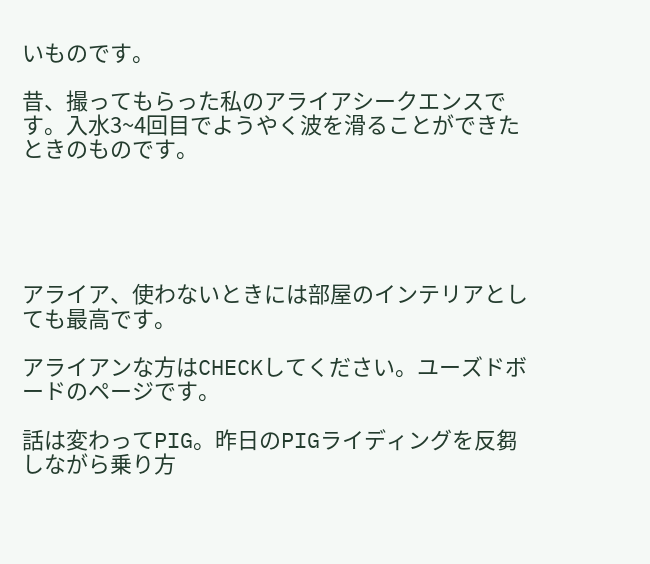いものです。

昔、撮ってもらった私のアライアシークエンスです。入水3~4回目でようやく波を滑ることができたときのものです。





アライア、使わないときには部屋のインテリアとしても最高です。

アライアンな方はCHECKしてください。ユーズドボードのページです。

話は変わってPIG。昨日のPIGライディングを反芻しながら乗り方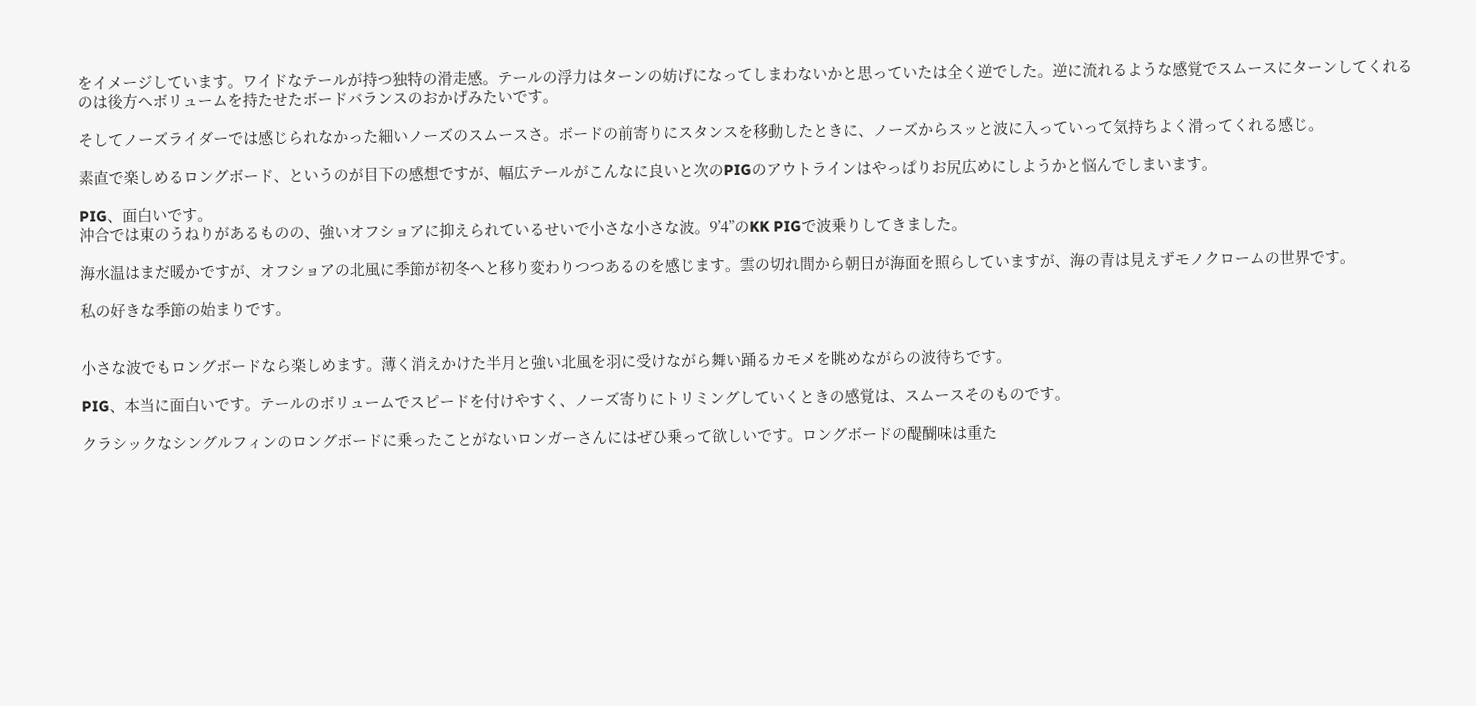をイメージしています。ワイドなテールが持つ独特の滑走感。テールの浮力はターンの妨げになってしまわないかと思っていたは全く逆でした。逆に流れるような感覚でスムースにターンしてくれるのは後方へボリュームを持たせたボードバランスのおかげみたいです。

そしてノーズライダーでは感じられなかった細いノーズのスムースさ。ボードの前寄りにスタンスを移動したときに、ノーズからスッと波に入っていって気持ちよく滑ってくれる感じ。

素直で楽しめるロングボード、というのが目下の感想ですが、幅広テールがこんなに良いと次のPIGのアウトラインはやっぱりお尻広めにしようかと悩んでしまいます。

PIG、面白いです。
沖合では東のうねりがあるものの、強いオフショアに抑えられているせいで小さな小さな波。9’4”のKK PIGで波乗りしてきました。

海水温はまだ暖かですが、オフショアの北風に季節が初冬へと移り変わりつつあるのを感じます。雲の切れ間から朝日が海面を照らしていますが、海の青は見えずモノクロームの世界です。

私の好きな季節の始まりです。


小さな波でもロングボードなら楽しめます。薄く消えかけた半月と強い北風を羽に受けながら舞い踊るカモメを眺めながらの波待ちです。

PIG、本当に面白いです。テールのボリュームでスピードを付けやすく、ノーズ寄りにトリミングしていくときの感覚は、スムースそのものです。

クラシックなシングルフィンのロングボードに乗ったことがないロンガーさんにはぜひ乗って欲しいです。ロングボードの醍醐味は重た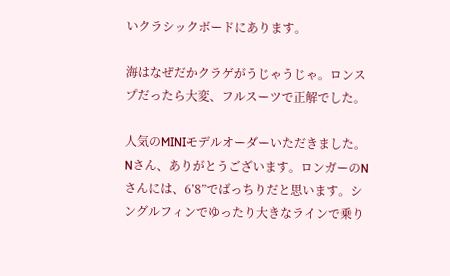いクラシックボードにあります。

海はなぜだかクラゲがうじゃうじゃ。ロンスプだったら大変、フルスーツで正解でした。

人気のMINIモデルオーダーいただきました。Nさん、ありがとうございます。ロンガーのNさんには、6’8”でばっちりだと思います。シングルフィンでゆったり大きなラインで乗り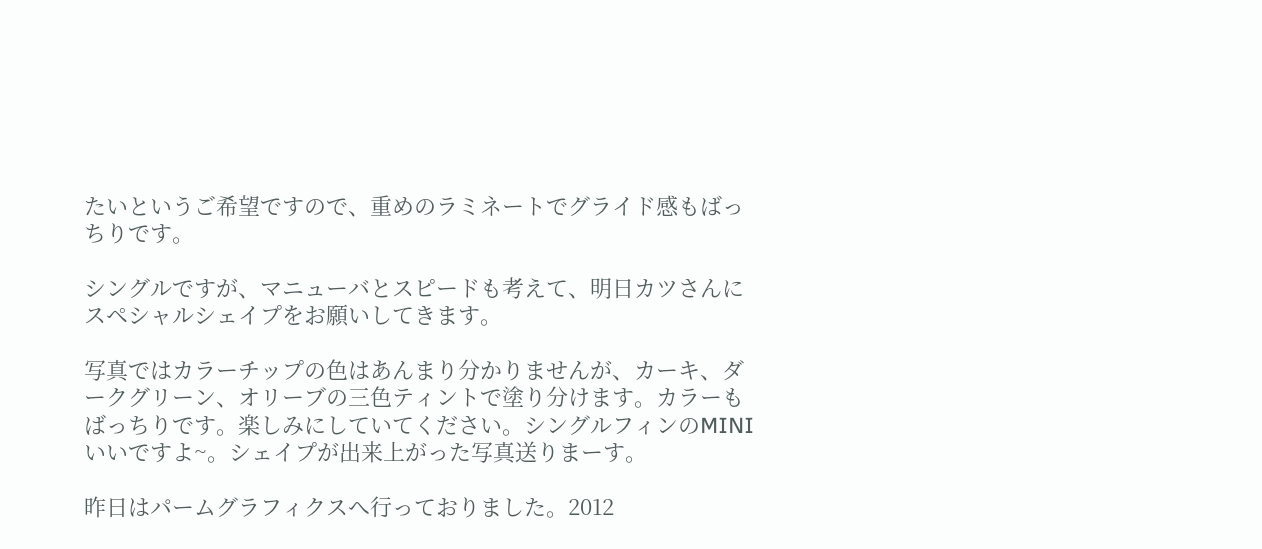たいというご希望ですので、重めのラミネートでグライド感もばっちりです。

シングルですが、マニューバとスピードも考えて、明日カツさんにスペシャルシェイプをお願いしてきます。

写真ではカラーチップの色はあんまり分かりませんが、カーキ、ダークグリーン、オリーブの三色ティントで塗り分けます。カラーもばっちりです。楽しみにしていてください。シングルフィンのMINIいいですよ~。シェイプが出来上がった写真送りまーす。

昨日はパームグラフィクスへ行っておりました。2012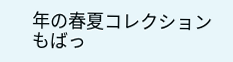年の春夏コレクションもばっ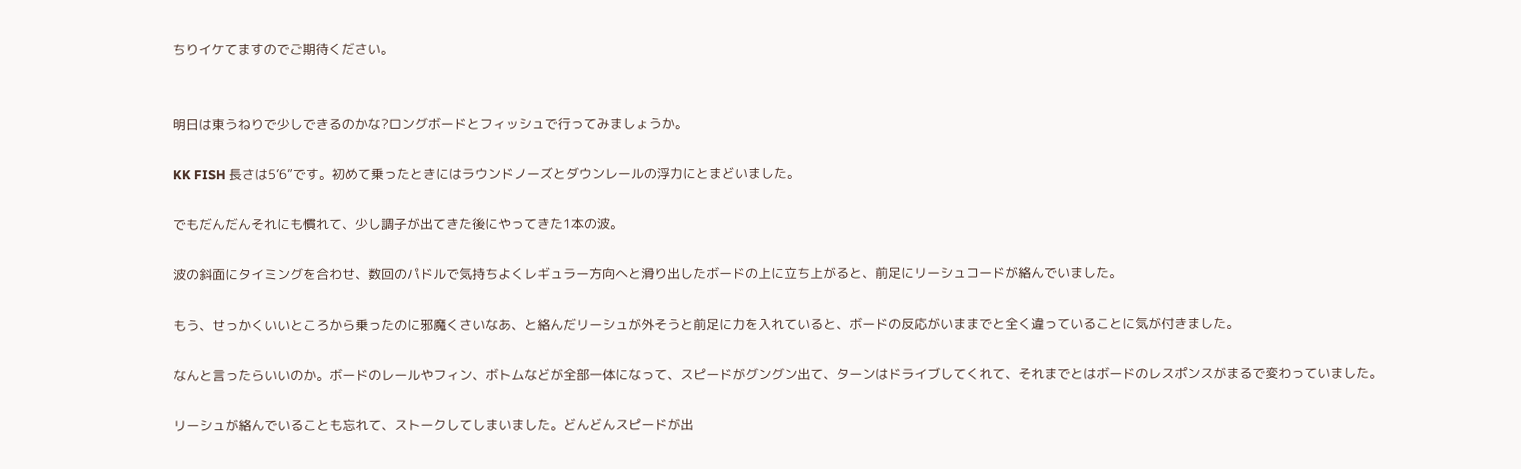ちりイケてますのでご期待ください。


明日は東うねりで少しできるのかな?ロングボードとフィッシュで行ってみましょうか。

KK FISH 長さは5’6”です。初めて乗ったときにはラウンドノーズとダウンレールの浮力にとまどいました。

でもだんだんそれにも慣れて、少し調子が出てきた後にやってきた1本の波。

波の斜面にタイミングを合わせ、数回のパドルで気持ちよくレギュラー方向へと滑り出したボードの上に立ち上がると、前足にリーシュコードが絡んでいました。

もう、せっかくいいところから乗ったのに邪魔くさいなあ、と絡んだリーシュが外そうと前足に力を入れていると、ボードの反応がいままでと全く違っていることに気が付きました。

なんと言ったらいいのか。ボードのレールやフィン、ボトムなどが全部一体になって、スピードがグングン出て、ターンはドライブしてくれて、それまでとはボードのレスポンスがまるで変わっていました。

リーシュが絡んでいることも忘れて、ストークしてしまいました。どんどんスピードが出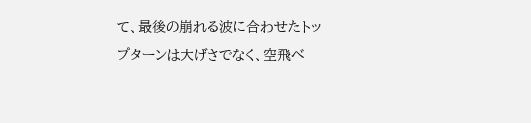て、最後の崩れる波に合わせたトップターンは大げさでなく、空飛べ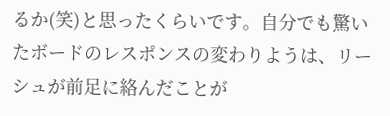るか(笑)と思ったくらいです。自分でも驚いたボードのレスポンスの変わりようは、リーシュが前足に絡んだことが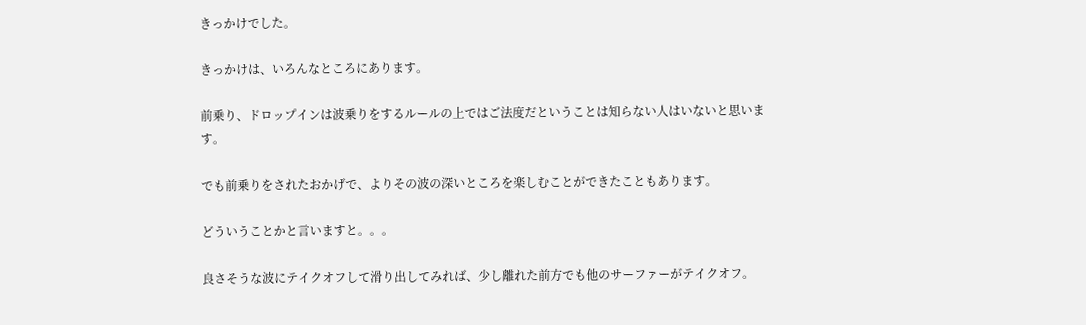きっかけでした。

きっかけは、いろんなところにあります。

前乗り、ドロップインは波乗りをするルールの上ではご法度だということは知らない人はいないと思います。

でも前乗りをされたおかげで、よりその波の深いところを楽しむことができたこともあります。

どういうことかと言いますと。。。

良さそうな波にテイクオフして滑り出してみれば、少し離れた前方でも他のサーファーがテイクオフ。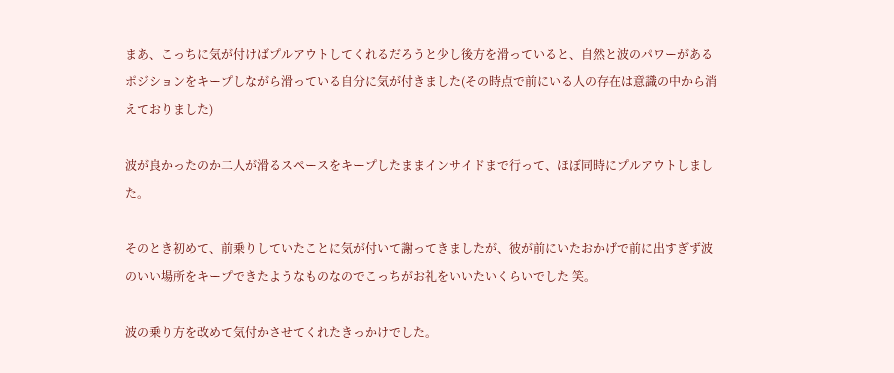まあ、こっちに気が付けばプルアウトしてくれるだろうと少し後方を滑っていると、自然と波のパワーがあるポジションをキープしながら滑っている自分に気が付きました(その時点で前にいる人の存在は意識の中から消えておりました)

波が良かったのか二人が滑るスペースをキープしたままインサイドまで行って、ほぼ同時にプルアウトしました。

そのとき初めて、前乗りしていたことに気が付いて謝ってきましたが、彼が前にいたおかげで前に出すぎず波のいい場所をキープできたようなものなのでこっちがお礼をいいたいくらいでした 笑。

波の乗り方を改めて気付かさせてくれたきっかけでした。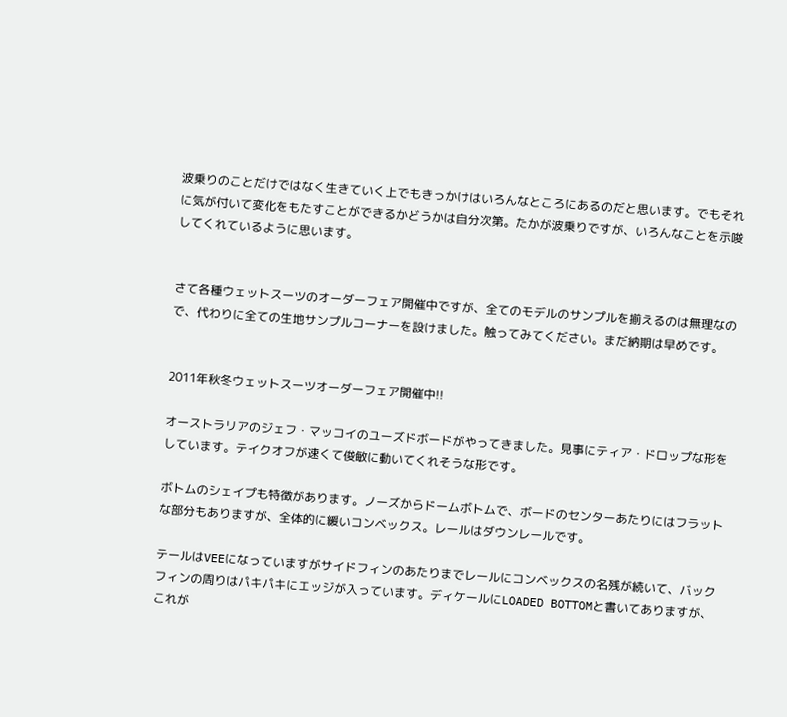波乗りのことだけではなく生きていく上でもきっかけはいろんなところにあるのだと思います。でもそれに気が付いて変化をもたすことができるかどうかは自分次第。たかが波乗りですが、いろんなことを示唆してくれているように思います。


さて各種ウェットスーツのオーダーフェア開催中ですが、全てのモデルのサンプルを揃えるのは無理なので、代わりに全ての生地サンプルコーナーを設けました。触ってみてください。まだ納期は早めです。


2011年秋冬ウェットスーツオーダーフェア開催中!!

オーストラリアのジェフ・マッコイのユーズドボードがやってきました。見事にティア・ドロップな形をしています。テイクオフが速くて俊敏に動いてくれそうな形です。

ボトムのシェイプも特徴があります。ノーズからドームボトムで、ボードのセンターあたりにはフラットな部分もありますが、全体的に緩いコンベックス。レールはダウンレールです。

テールはVEEになっていますがサイドフィンのあたりまでレールにコンベックスの名残が続いて、バックフィンの周りはパキパキにエッジが入っています。ディケールにLOADED BOTTOMと書いてありますが、これが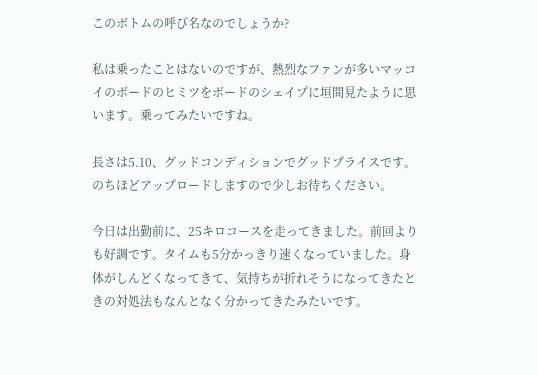このボトムの呼び名なのでしょうか?

私は乗ったことはないのですが、熱烈なファンが多いマッコイのボードのヒミツをボードのシェイプに垣間見たように思います。乗ってみたいですね。

長さは5.10、グッドコンディションでグッドプライスです。のちほどアップロードしますので少しお待ちください。

今日は出勤前に、25キロコースを走ってきました。前回よりも好調です。タイムも5分かっきり速くなっていました。身体がしんどくなってきて、気持ちが折れそうになってきたときの対処法もなんとなく分かってきたみたいです。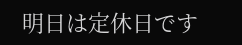明日は定休日です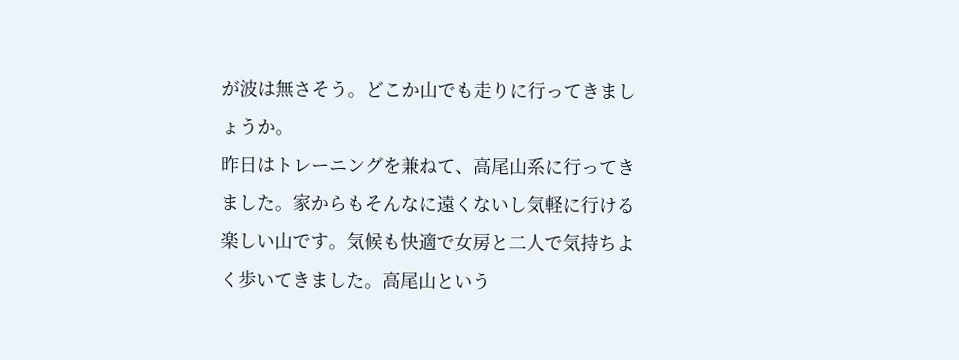が波は無さそう。どこか山でも走りに行ってきましょうか。
昨日はトレーニングを兼ねて、高尾山系に行ってきました。家からもそんなに遠くないし気軽に行ける楽しい山です。気候も快適で女房と二人で気持ちよく歩いてきました。高尾山という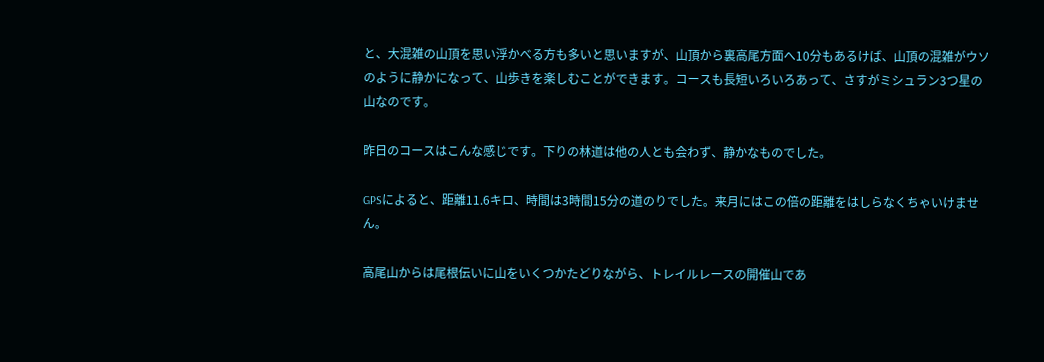と、大混雑の山頂を思い浮かべる方も多いと思いますが、山頂から裏高尾方面へ10分もあるけば、山頂の混雑がウソのように静かになって、山歩きを楽しむことができます。コースも長短いろいろあって、さすがミシュラン3つ星の山なのです。

昨日のコースはこんな感じです。下りの林道は他の人とも会わず、静かなものでした。

GPSによると、距離11.6キロ、時間は3時間15分の道のりでした。来月にはこの倍の距離をはしらなくちゃいけません。

高尾山からは尾根伝いに山をいくつかたどりながら、トレイルレースの開催山であ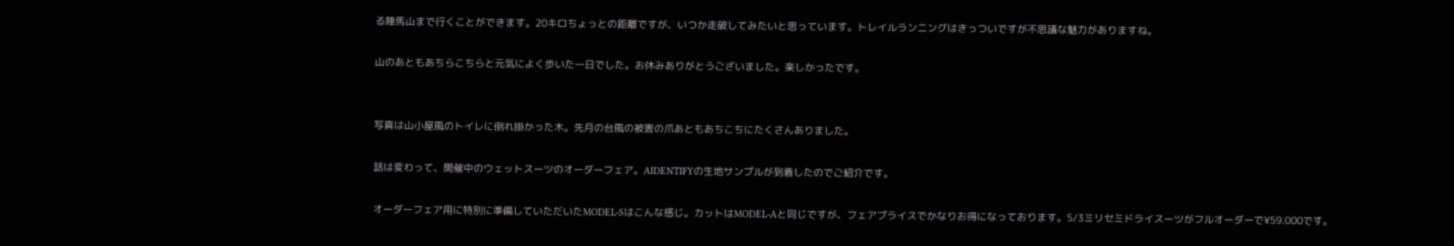る陣馬山まで行くことができます。20キロちょっとの距離ですが、いつか走破してみたいと思っています。トレイルランニングはきっついですが不思議な魅力がありますね。

山のあともあちらこちらと元気によく歩いた一日でした。お休みありがとうございました。楽しかったです。


写真は山小屋風のトイレに倒れ掛かった木。先月の台風の被害の爪あともあちこちにたくさんありました。

話は変わって、開催中のウェットスーツのオーダーフェア。AIDENTIFYの生地サンプルが到着したのでご紹介です。

オーダーフェア用に特別に準備していただいたMODEL-Sはこんな感じ。カットはMODEL-Aと同じですが、フェアプライスでかなりお得になっております。5/3ミリセミドライスーツがフルオーダーで¥59.000です。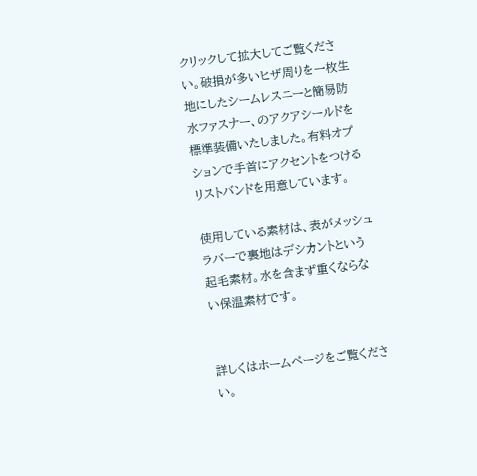クリックして拡大してご覧ください。破損が多いヒザ周りを一枚生地にしたシームレスニーと簡易防水ファスナー、のアクアシールドを標準装備いたしました。有料オプションで手首にアクセントをつけるリストバンドを用意しています。

使用している素材は、表がメッシュラバーで裏地はデシカントという起毛素材。水を含まず重くならない保温素材です。


詳しくはホームページをご覧ください。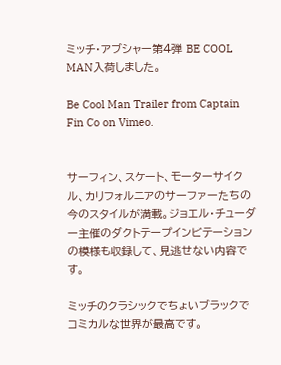ミッチ・アブシャー第4弾 BE COOL MAN入荷しました。

Be Cool Man Trailer from Captain Fin Co on Vimeo.


サーフィン、スケート、モーターサイクル、カリフォルニアのサーファーたちの今のスタイルが満載。ジョエル・チューダー主催のダクトテープインビテーションの模様も収録して、見逃せない内容です。

ミッチのクラシックでちょいブラックでコミカルな世界が最高です。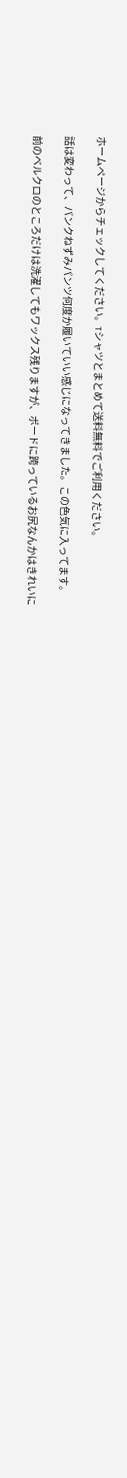ホームページからチェックしてください。Tシャツとまとめて送料無料でご利用ください。

話は変わって、パンクねずみパンツ何度か履いていい感じになってきました。この色気に入ってます。

前のベルクロのところだけは洗濯してもワックス残りますが、ボードに跨っているお尻なんかはきれいに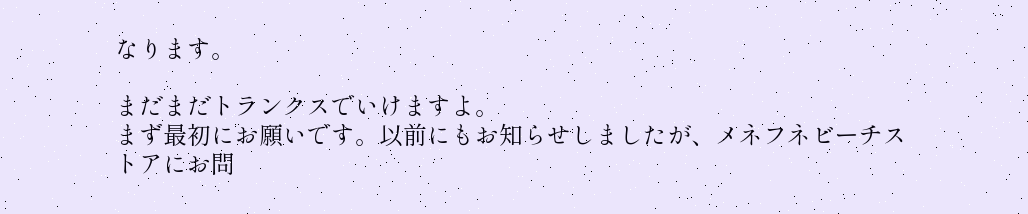なります。

まだまだトランクスでいけますよ。
まず最初にお願いです。以前にもお知らせしましたが、メネフネビーチストアにお問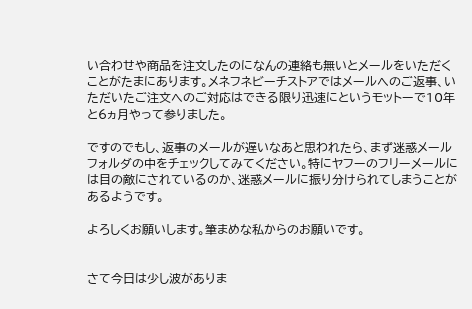い合わせや商品を注文したのになんの連絡も無いとメールをいただくことがたまにあります。メネフネビーチストアではメールへのご返事、いただいたご注文へのご対応はできる限り迅速にというモットーで10年と6ヵ月やって参りました。

ですのでもし、返事のメールが遅いなあと思われたら、まず迷惑メールフォルダの中をチェックしてみてください。特にヤフーのフリーメールには目の敵にされているのか、迷惑メールに振り分けられてしまうことがあるようです。

よろしくお願いします。筆まめな私からのお願いです。


さて今日は少し波がありま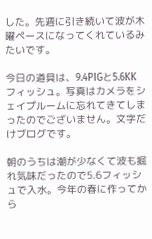した。先週に引き続いて波が木曜ペースになってくれているみたいです。

今日の道具は、9.4PIGと5.6KK フィッシュ。写真はカメラをシェイプルームに忘れてきてしまったのでございません。文字だけブログです。

朝のうちは潮が少なくて波も掘れ気味だったので5.6フィッシュで入水。今年の春に作ってから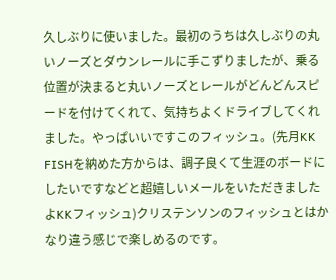久しぶりに使いました。最初のうちは久しぶりの丸いノーズとダウンレールに手こずりましたが、乗る位置が決まると丸いノーズとレールがどんどんスピードを付けてくれて、気持ちよくドライブしてくれました。やっぱいいですこのフィッシュ。(先月KK FISHを納めた方からは、調子良くて生涯のボードにしたいですなどと超嬉しいメールをいただきましたよKKフィッシュ)クリステンソンのフィッシュとはかなり違う感じで楽しめるのです。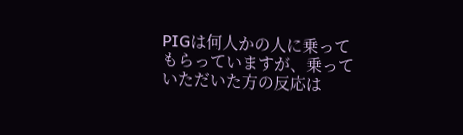PIGは何人かの人に乗ってもらっていますが、乗っていただいた方の反応は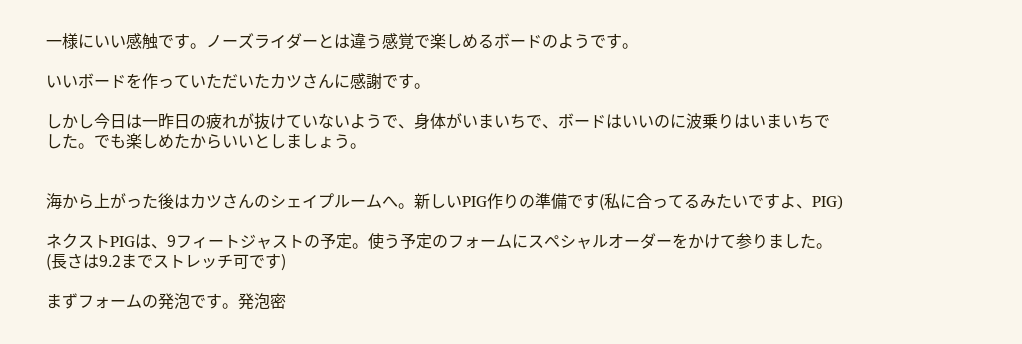一様にいい感触です。ノーズライダーとは違う感覚で楽しめるボードのようです。

いいボードを作っていただいたカツさんに感謝です。

しかし今日は一昨日の疲れが抜けていないようで、身体がいまいちで、ボードはいいのに波乗りはいまいちでした。でも楽しめたからいいとしましょう。


海から上がった後はカツさんのシェイプルームへ。新しいPIG作りの準備です(私に合ってるみたいですよ、PIG)

ネクストPIGは、9フィートジャストの予定。使う予定のフォームにスペシャルオーダーをかけて参りました。(長さは9.2までストレッチ可です)

まずフォームの発泡です。発泡密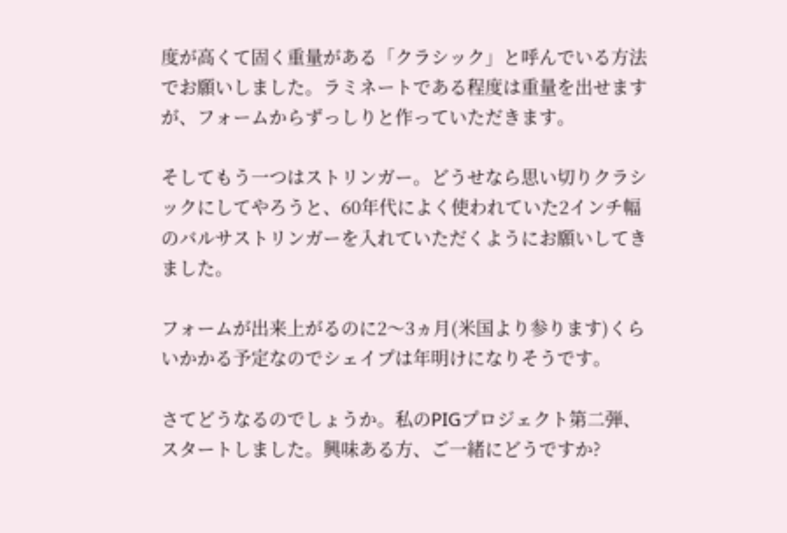度が高くて固く重量がある「クラシック」と呼んでいる方法でお願いしました。ラミネートである程度は重量を出せますが、フォームからずっしりと作っていただきます。

そしてもう一つはストリンガー。どうせなら思い切りクラシックにしてやろうと、60年代によく使われていた2インチ幅のバルサストリンガーを入れていただくようにお願いしてきました。

フォームが出来上がるのに2〜3ヵ月(米国より参ります)くらいかかる予定なのでシェイプは年明けになりそうです。

さてどうなるのでしょうか。私のPIGプロジェクト第二弾、スタートしました。興味ある方、ご一緒にどうですか?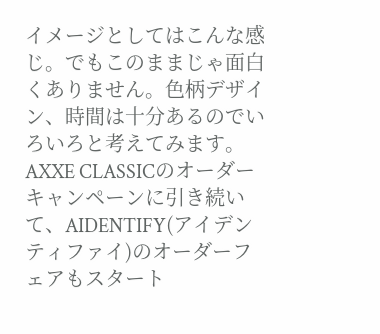イメージとしてはこんな感じ。でもこのままじゃ面白くありません。色柄デザイン、時間は十分あるのでいろいろと考えてみます。
AXXE CLASSICのオーダーキャンペーンに引き続いて、AIDENTIFY(アイデンティファイ)のオーダーフェアもスタート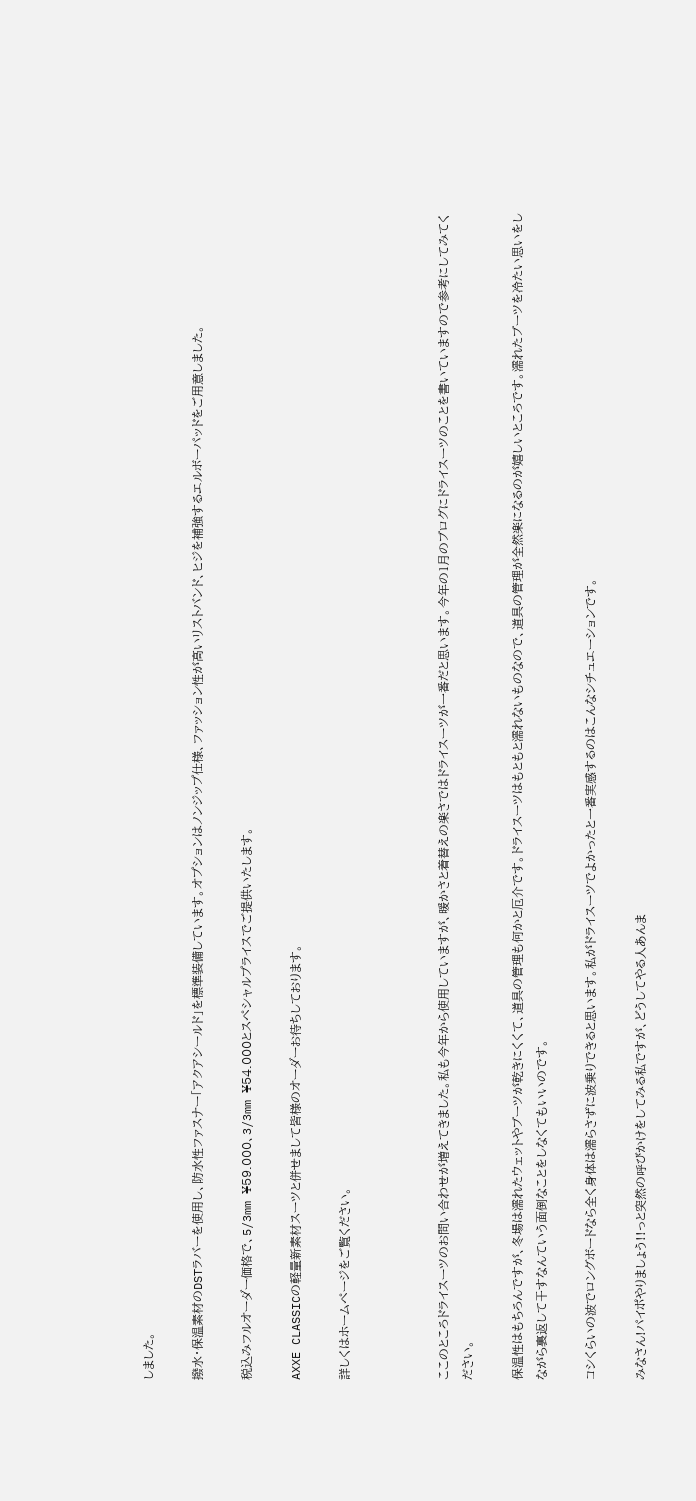しました。

撥水・保温素材のDSTラバーを使用し、防水性ファスナー「アクアシールド」を標準装備しています。オプションはノンジップ仕様、ファッション性が高いリストバンド、ヒジを補強するエルボーパッドをご用意しました。

税込みフルオーダー価格で、5/3mm ¥59.000、3/3mm ¥54.000とスペシャルプライスでご提供いたします。

AXXE CLASSICの軽量新素材スーツと併せまして皆様のオーダーお待ちしております。

詳しくはホームページをご覧ください。



ここのところドライスーツのお問い合わせが増えてきました。私も今年から使用していますが、暖かさと着替えの楽さではドライスーツが一番だと思います。今年の1月のブログにドライスーツのことを書いていますので参考にしてみてください。

保温性はもちろんですが、冬場は濡れたウェットやブーツが乾きにくくて、道具の管理も何かと厄介です。ドライスーツはもともと濡れないものなので、道具の管理が全然楽になるのが嬉しいところです。濡れたブーツを冷たい思いをしながら裏返して干すなんていう面倒なことをしなくてもいいのです。

コシくらいの波でロングボードなら全く身体は濡らさずに波乗りできると思います。私がドライスーツでよかったと一番実感するのはこんなシチュエーションです。

みなさん!パイポやりましょう!!っと突然の呼びかけをしてみる私ですが、どうしてやる人あんま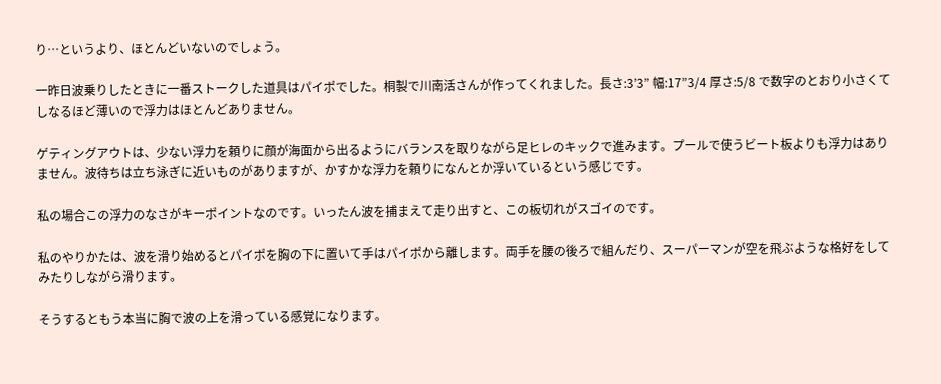り…というより、ほとんどいないのでしょう。

一昨日波乗りしたときに一番ストークした道具はパイポでした。桐製で川南活さんが作ってくれました。長さ:3’3” 幅:17”3/4 厚さ:5/8 で数字のとおり小さくてしなるほど薄いので浮力はほとんどありません。

ゲティングアウトは、少ない浮力を頼りに顔が海面から出るようにバランスを取りながら足ヒレのキックで進みます。プールで使うビート板よりも浮力はありません。波待ちは立ち泳ぎに近いものがありますが、かすかな浮力を頼りになんとか浮いているという感じです。

私の場合この浮力のなさがキーポイントなのです。いったん波を捕まえて走り出すと、この板切れがスゴイのです。

私のやりかたは、波を滑り始めるとパイポを胸の下に置いて手はパイポから離します。両手を腰の後ろで組んだり、スーパーマンが空を飛ぶような格好をしてみたりしながら滑ります。

そうするともう本当に胸で波の上を滑っている感覚になります。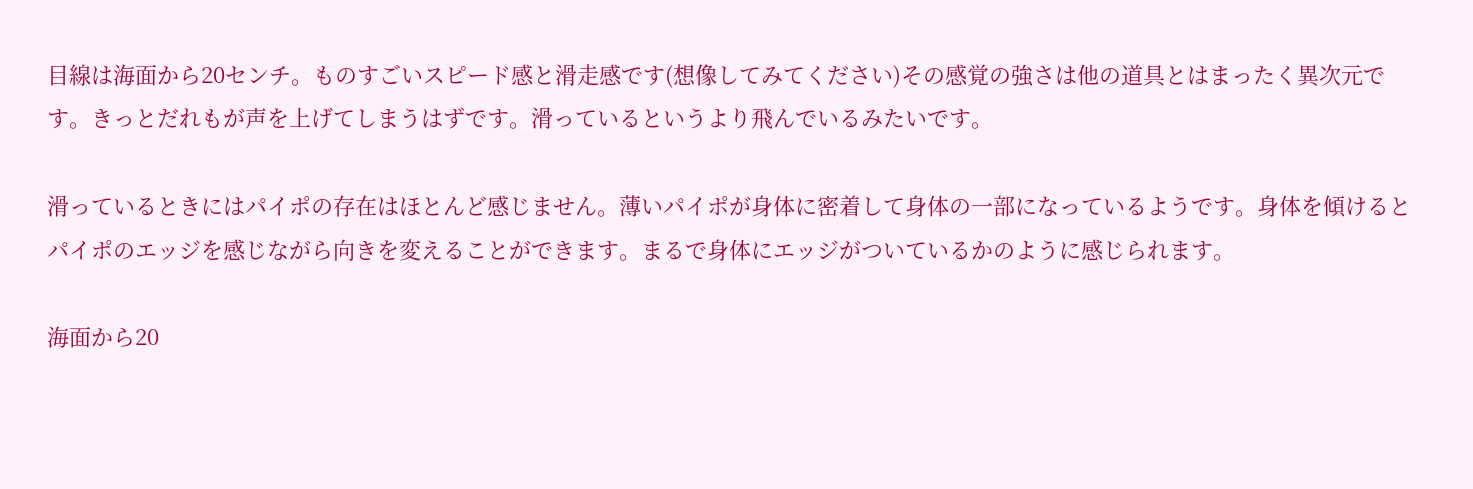目線は海面から20センチ。ものすごいスピード感と滑走感です(想像してみてください)その感覚の強さは他の道具とはまったく異次元です。きっとだれもが声を上げてしまうはずです。滑っているというより飛んでいるみたいです。

滑っているときにはパイポの存在はほとんど感じません。薄いパイポが身体に密着して身体の一部になっているようです。身体を傾けるとパイポのエッジを感じながら向きを変えることができます。まるで身体にエッジがついているかのように感じられます。

海面から20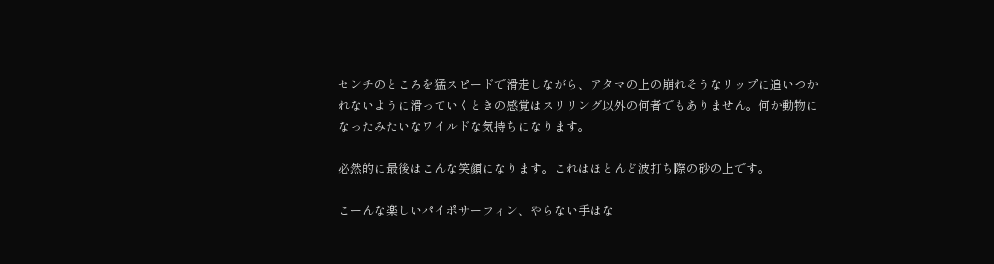センチのところを猛スピードで滑走しながら、アタマの上の崩れそうなリップに追いつかれないように滑っていくときの感覚はスリリング以外の何者でもありません。何か動物になったみたいなワイルドな気持ちになります。

必然的に最後はこんな笑顔になります。これはほとんど波打ち際の砂の上です。

こーんな楽しいパイポサーフィン、やらない手はな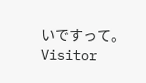いですって。
Visitor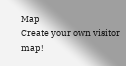Map
Create your own visitor map!